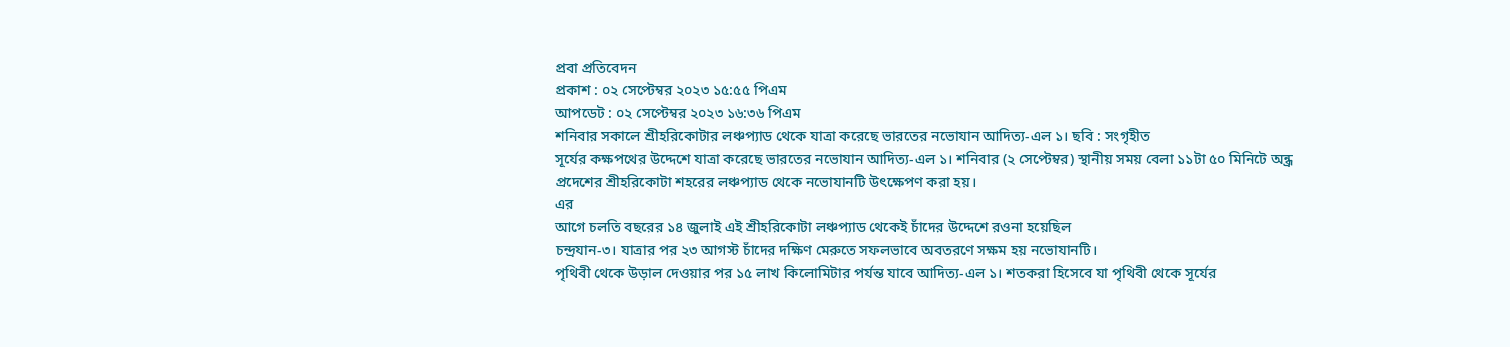প্রবা প্রতিবেদন
প্রকাশ : ০২ সেপ্টেম্বর ২০২৩ ১৫:৫৫ পিএম
আপডেট : ০২ সেপ্টেম্বর ২০২৩ ১৬:৩৬ পিএম
শনিবার সকালে শ্রীহরিকোটার লঞ্চপ্যাড থেকে যাত্রা করেছে ভারতের নভোযান আদিত্য-এল ১। ছবি : সংগৃহীত
সূর্যের কক্ষপথের উদ্দেশে যাত্রা করেছে ভারতের নভোযান আদিত্য-এল ১। শনিবার (২ সেপ্টেম্বর) স্থানীয় সময় বেলা ১১টা ৫০ মিনিটে অন্ধ্র প্রদেশের শ্রীহরিকোটা শহরের লঞ্চপ্যাড থেকে নভোযানটি উৎক্ষেপণ করা হয়।
এর
আগে চলতি বছরের ১৪ জুলাই এই শ্রীহরিকোটা লঞ্চপ্যাড থেকেই চাঁদের উদ্দেশে রওনা হয়েছিল
চন্দ্রযান-৩। যাত্রার পর ২৩ আগস্ট চাঁদের দক্ষিণ মেরুতে সফলভাবে অবতরণে সক্ষম হয় নভোযানটি।
পৃথিবী থেকে উড়াল দেওয়ার পর ১৫ লাখ কিলোমিটার পর্যন্ত যাবে আদিত্য-এল ১। শতকরা হিসেবে যা পৃথিবী থেকে সূর্যের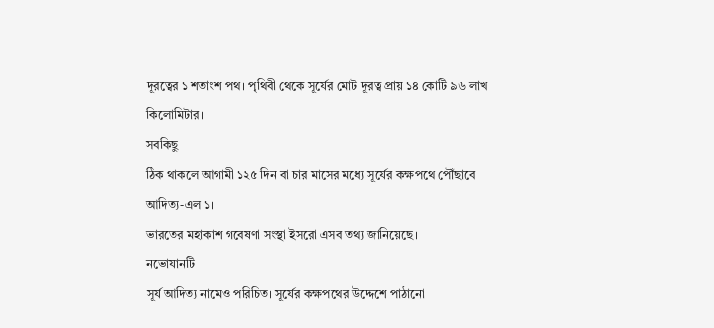দূরত্বের ১ শতাংশ পথ। পৃথিবী থেকে সূর্যের মোট দূরত্ব প্রায় ১৪ কোটি ৯৬ লাখ কিলোমিটার।
সবকিছু
ঠিক থাকলে আগামী ১২৫ দিন বা চার মাসের মধ্যে সূর্যের কক্ষপথে পৌঁছাবে আদিত্য-এল ১।
ভারতের মহাকাশ গবেষণা সংস্থা ইসরো এসব তথ্য জানিয়েছে।
নভোযানটি
সূর্য আদিত্য নামেও পরিচিত। সূর্যের কক্ষপথের উদ্দেশে পাঠানো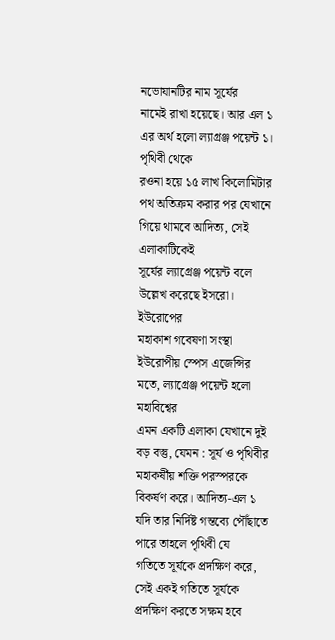নভোযানটির নাম সূর্যের
নামেই রাখা হয়েছে। আর এল ১ এর অর্থ হলো ল্যাগ্রঞ্জ পয়েন্ট ১। পৃথিবী থেকে
রওনা হয়ে ১৫ লাখ কিলোমিটার পথ অতিক্রম করার পর যেখানে গিয়ে থামবে আদিত্য, সেই এলাকাটিকেই
সূর্যের ল্যাগ্রেঞ্জ পয়েন্ট বলে উল্লেখ করেছে ইসরো।
ইউরোপের
মহাকাশ গবেষণা সংস্থা ইউরোপীয় স্পেস এজেন্সির মতে, ল্যাগ্রেঞ্জ পয়েন্ট হলো মহাবিশ্বের
এমন একটি এলাকা যেখানে দুই বড় বস্তু, যেমন : সূর্য ও পৃথিবীর মহাকর্ষীয় শক্তি পরস্পরকে
বিকর্ষণ করে। আদিত্য-এল ১ যদি তার নির্দিষ্ট গন্তব্যে পৌঁছাতে পারে তাহলে পৃথিবী যে
গতিতে সূর্যকে প্রদক্ষিণ করে, সেই একই গতিতে সূর্যকে প্রদক্ষিণ করতে সক্ষম হবে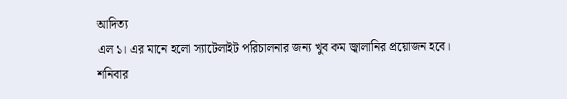আদিত্য
এল ১। এর মানে হলো স্যাটেলাইট পরিচালনার জন্য খুব কম জ্বালানির প্রয়োজন হবে।
শনিবার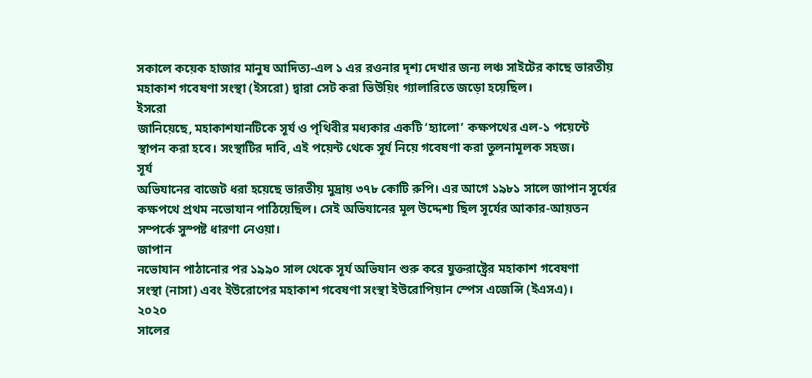সকালে কয়েক হাজার মানুষ আদিত্য-এল ১ এর রওনার দৃশ্য দেখার জন্য লঞ্চ সাইটের কাছে ভারতীয়
মহাকাশ গবেষণা সংস্থা (ইসরো) দ্বারা সেট করা ভিউয়িং গ্যালারিতে জড়ো হয়েছিল।
ইসরো
জানিয়েছে, মহাকাশযানটিকে সূর্য ও পৃথিবীর মধ্যকার একটি ‘হ্যালো’ কক্ষপথের এল-১ পয়েন্টে
স্থাপন করা হবে। সংস্থাটির দাবি, এই পয়েন্ট থেকে সূর্য নিয়ে গবেষণা করা তুলনামূলক সহজ।
সূর্য
অভিযানের বাজেট ধরা হয়েছে ভারতীয় মুদ্রায় ৩৭৮ কোটি রুপি। এর আগে ১৯৮১ সালে জাপান সূর্যের
কক্ষপথে প্রথম নভোযান পাঠিয়েছিল। সেই অভিযানের মূল উদ্দেশ্য ছিল সূর্যের আকার-আয়তন
সম্পর্কে সুস্পষ্ট ধারণা নেওয়া।
জাপান
নভোযান পাঠানোর পর ১৯৯০ সাল থেকে সূর্য অভিযান শুরু করে যুক্তরাষ্ট্রের মহাকাশ গবেষণা
সংস্থা (নাসা) এবং ইউরোপের মহাকাশ গবেষণা সংস্থা ইউরোপিয়ান স্পেস এজেন্সি (ইএসএ)।
২০২০
সালের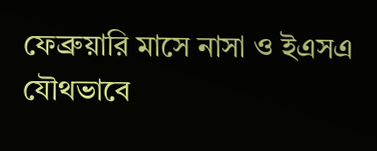ফেব্রুয়ারি মাসে নাসা ও ইএসএ যৌথভাবে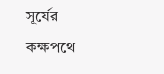সূর্যের কক্ষপথে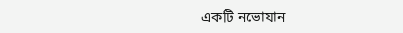একটি নভোযান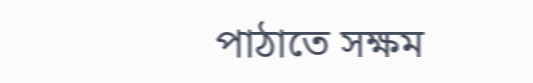পাঠাতে সক্ষম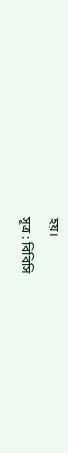হয়।
সূত্র : বিবিসি